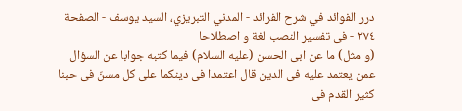درر الفوائد في شرح الفرائد - المدني التبريزي، السيد يوسف - الصفحة ٢٧٤ - فى تفسير النصب لغة و اصطلاحا
(و مثل) ما عن ابى الحسن (عليه السلام) فيما كتبه جوابا عن السؤال عمن يعتمد عليه فى الدين قال اعتمدا فى دينكما على كل مسنّ فى حبنا كثير القدم فى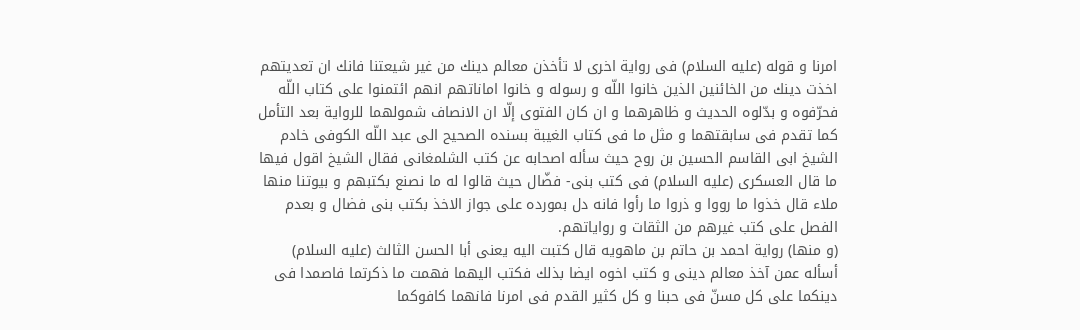امرنا و قوله (عليه السلام) فى رواية اخرى لا تأخذن معالم دينك من غير شيعتنا فانك ان تعديتهم اخذت دينك من الخائنين الذين خانوا اللّه و رسوله و خانوا اماناتهم انهم ائتمنوا على كتاب اللّه فحرّفوه و بدّلوه الحديث و ظاهرهما و ان كان الفتوى إلّا ان الانصاف شمولهما للرواية بعد التأمل كما تقدم فى سابقتهما و مثل ما فى كتاب الغيبة بسنده الصحيح الى عبد اللّه الكوفى خادم الشيخ ابى القاسم الحسين بن روح حيث سأله اصحابه عن كتب الشلمغانى فقال الشيخ اقول فيها ما قال العسكرى (عليه السلام) فى كتب بنى- فضّال حيث قالوا له ما نصنع بكتبهم و بيوتنا منها ملاء قال خذوا ما رووا و ذروا ما رأوا فانه دل بمورده على جواز الاخذ بكتب بنى فضال و بعدم الفصل على كتب غيرهم من الثقات و رواياتهم.
(و منها) رواية احمد بن حاتم بن ماهويه قال كتبت اليه يعنى أبا الحسن الثالث (عليه السلام) أسأله عمن آخذ معالم دينى و كتب اخوه ايضا بذلك فكتب اليهما فهمت ما ذكرتما فاصمدا فى دينكما على كل مسنّ فى حبنا و كل كثير القدم فى امرنا فانهما كافوكما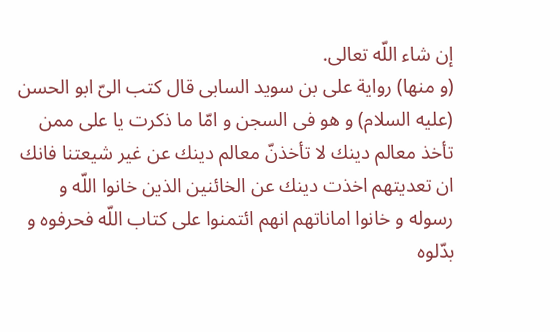إن شاء اللّه تعالى.
(و منها) رواية على بن سويد السابى قال كتب الىّ ابو الحسن (عليه السلام) و هو فى السجن و امّا ما ذكرت يا على ممن تأخذ معالم دينك لا تأخذنّ معالم دينك عن غير شيعتنا فانك ان تعديتهم اخذت دينك عن الخائنين الذين خانوا اللّه و رسوله و خانوا اماناتهم انهم ائتمنوا على كتاب اللّه فحرفوه و بدّلوه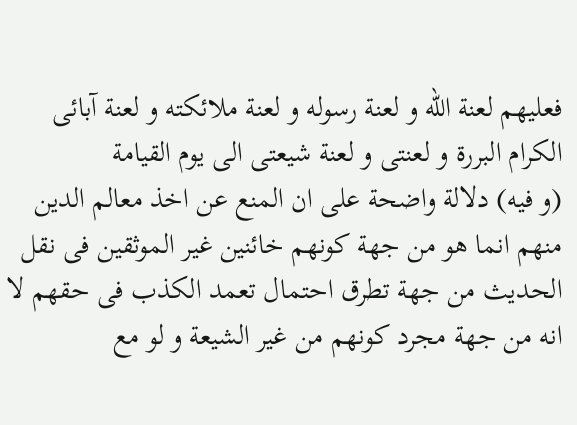فعليهم لعنة اللّه و لعنة رسوله و لعنة ملائكته و لعنة آبائى الكرام البررة و لعنتى و لعنة شيعتى الى يوم القيامة
(و فيه) دلالة واضحة على ان المنع عن اخذ معالم الدين منهم انما هو من جهة كونهم خائنين غير الموثقين فى نقل الحديث من جهة تطرق احتمال تعمد الكذب فى حقهم لا انه من جهة مجرد كونهم من غير الشيعة و لو مع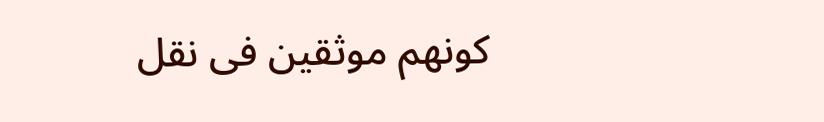كونهم موثقين فى نقل